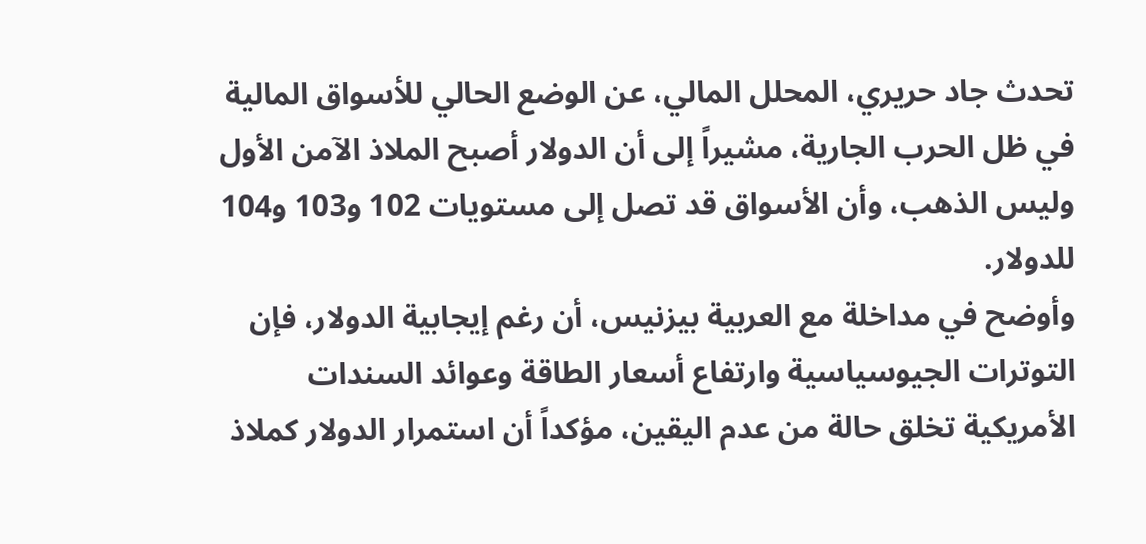تحدث جاد حريري، المحلل المالي، عن الوضع الحالي للأسواق المالية في ظل الحرب الجارية، مشيراً إلى أن الدولار أصبح الملاذ الآمن الأول وليس الذهب، وأن الأسواق قد تصل إلى مستويات 102 و103 و104 للدولار.
وأوضح في مداخلة مع العربية بيزنيس، أن رغم إيجابية الدولار، فإن التوترات الجيوسياسية وارتفاع أسعار الطاقة وعوائد السندات الأمريكية تخلق حالة من عدم اليقين، مؤكداً أن استمرار الدولار كملاذ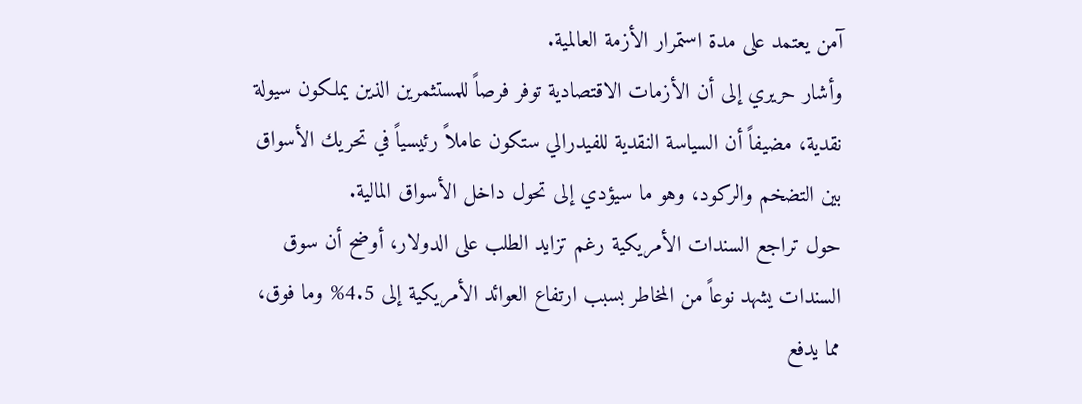آمن يعتمد على مدة استمرار الأزمة العالمية.
وأشار حريري إلى أن الأزمات الاقتصادية توفر فرصاً للمستثمرين الذين يملكون سيولة نقدية، مضيفاً أن السياسة النقدية للفيدرالي ستكون عاملاً رئيسياً في تحريك الأسواق بين التضخم والركود، وهو ما سيؤدي إلى تحول داخل الأسواق المالية.
حول تراجع السندات الأمريكية رغم تزايد الطلب على الدولار، أوضح أن سوق السندات يشهد نوعاً من المخاطر بسبب ارتفاع العوائد الأمريكية إلى 4.5% وما فوق، مما يدفع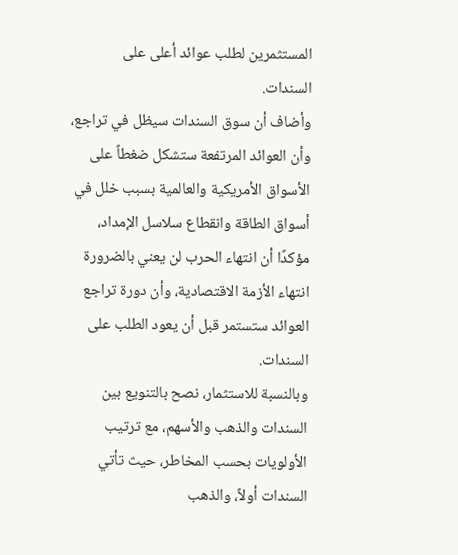المستثمرين لطلب عوائد أعلى على السندات.
وأضاف أن سوق السندات سيظل في تراجع، وأن العوائد المرتفعة ستشكل ضغطاً على الأسواق الأمريكية والعالمية بسبب خلل في أسواق الطاقة وانقطاع سلاسل الإمداد، مؤكدًا أن انتهاء الحرب لن يعني بالضرورة انتهاء الأزمة الاقتصادية، وأن دورة تراجع العوائد ستستمر قبل أن يعود الطلب على السندات.
وبالنسبة للاستثمار، نصح بالتنويع بين السندات والذهب والأسهم، مع ترتيب الأولويات بحسب المخاطر، حيث تأتي السندات أولاً، والذهب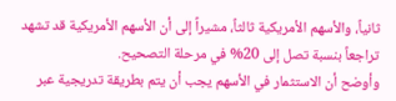ثانياً، والأسهم الأمريكية ثالثاً، مشيراً إلى أن الأسهم الأمريكية قد تشهد تراجعاً بنسبة تصل إلى 20% في مرحلة التصحيح.
وأوضح أن الاستثمار في الأسهم يجب أن يتم بطريقة تدريجية عبر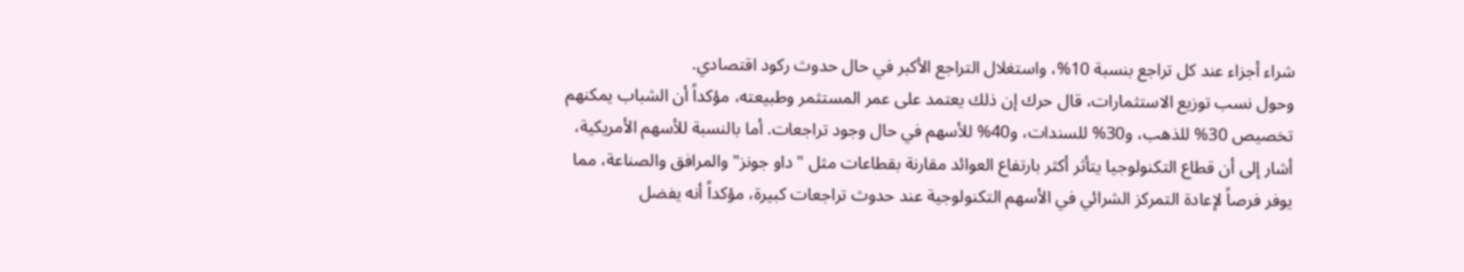شراء أجزاء عند كل تراجع بنسبة 10%، واستغلال التراجع الأكبر في حال حدوث ركود اقتصادي.
وحول نسب توزيع الاستثمارات، قال حرك إن ذلك يعتمد على عمر المستثمر وطبيعته، مؤكداً أن الشباب يمكنهم تخصيص 30% للذهب، و30% للسندات، و40% للأسهم في حال وجود تراجعات. أما بالنسبة للأسهم الأمريكية، أشار إلى أن قطاع التكنولوجيا يتأثر أكثر بارتفاع العوائد مقارنة بقطاعات مثل "داو جونز" والمرافق والصناعة، مما يوفر فرصاً لإعادة التمركز الشرائي في الأسهم التكنولوجية عند حدوث تراجعات كبيرة، مؤكداً أنه يفضل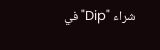شراء "Dip" في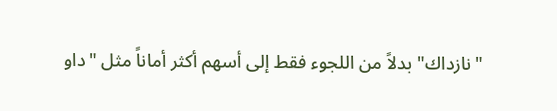"نازداك" بدلاً من اللجوء فقط إلى أسهم أكثر أماناً مثل "داو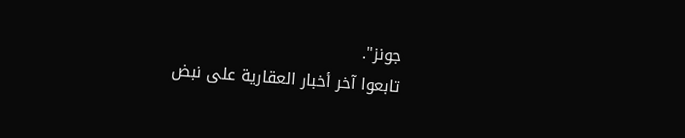جونز".
تابعوا آخر أخبار العقارية على نبض